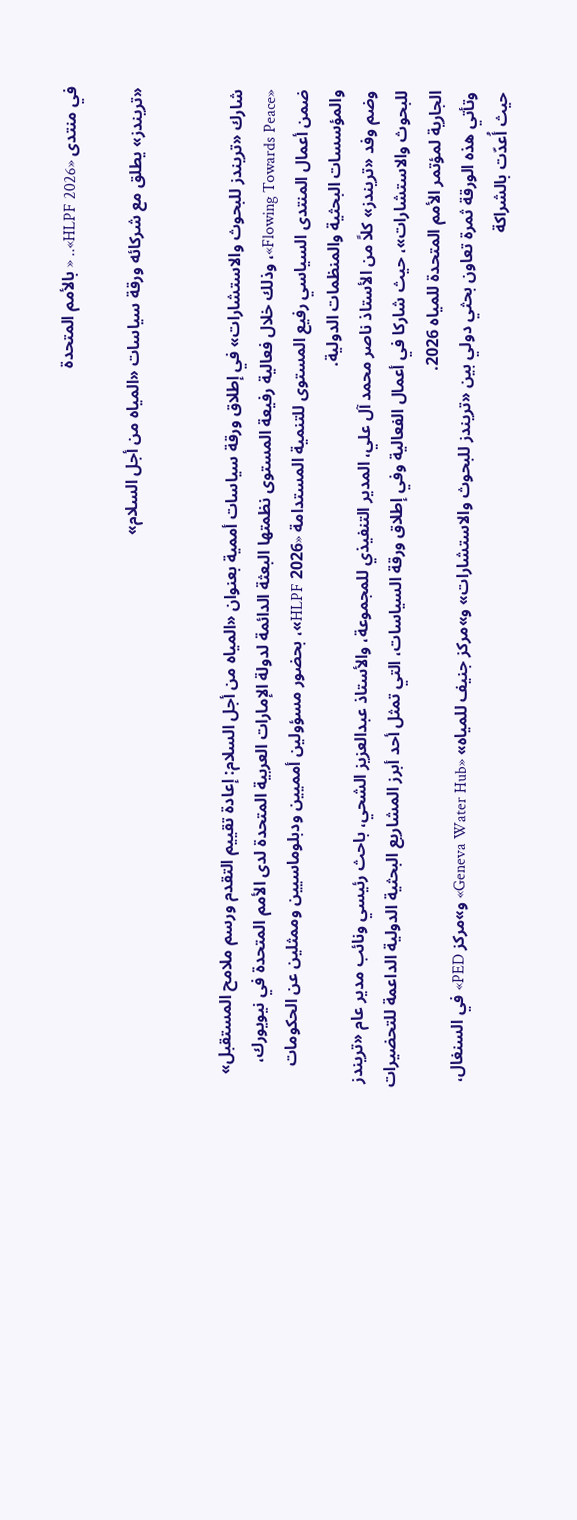في منتدى «HLPF 2026».. « بالأمم المتحدة

«تريندز» يطلق مع شركائه ورقة سياسات «المياه من أجل السلام»


شارك «تريندز للبحوث والاستشارات» في إطلاق ورقة سياسات أممية بعنوان «المياه من أجل السلام: إعادة تقييم التقدم ورسم ملامح المستقبل» «Flowing Towards Peace»، وذلك خلال فعالية رفيعة المستوى نظمتها البعثة الدائمة لدولة الإمارات العربية المتحدة لدى الأمم المتحدة في نيويورك، ضمن أعمال المنتدى السياسي رفيع المستوى للتنمية المستدامة «HLPF 2026»، بحضور مسؤولين أمميين ودبلوماسيين وممثلين عن الحكومات والمؤسسات البحثية والمنظمات الدولية.
وضم وفد «تريندز» كلاً من الأستاذ ناصر محمد آل علي، المدير التنفيذي للمجموعة، والأستاذ عبدالعزيز الشحي، باحث رئيسي ونائب مدير عام «تريندز للبحوث والاستشارات»، حيث شاركا في أعمال الفعالية وفي إطلاق ورقة السياسات، التي تمثل أحد أبرز المشاريع البحثية الدولية الداعمة للتحضيرات الجارية لمؤتمر الأمم المتحدة للمياه 2026.
وتأتي هذه الورقة ثمرة تعاون بحثي دولي بين «تريندز للبحوث والاستشارات» و»مركز جنيف للمياه» «Geneva Water Hub» و»مركز PED» في السنغال، حيث أُعدّت بالشراكة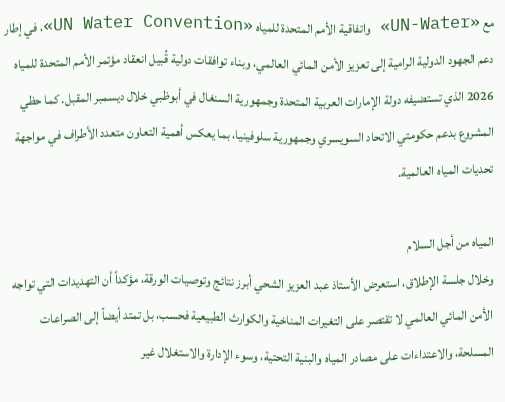مع «UN-Water» واتفاقية الأمم المتحدة للمياه «UN Water Convention»، في إطار دعم الجهود الدولية الرامية إلى تعزيز الأمن المائي العالمي، وبناء توافقات دولية قُبيل انعقاد مؤتمر الأمم المتحدة للمياه 2026 الذي تستضيفه دولة الإمارات العربية المتحدة وجمهورية السنغال في أبوظبي خلال ديسمبر المقبل. كما حظي المشروع بدعم حكومتي الاتحاد السويسري وجمهورية سلوفينيا، بما يعكس أهمية التعاون متعدد الأطراف في مواجهة تحديات المياه العالمية.

المياه من أجل السلام
وخلال جلسة الإطلاق، استعرض الأستاذ عبد العزيز الشحي أبرز نتائج وتوصيات الورقة، مؤكداً أن التهديدات التي تواجه الأمن المائي العالمي لا تقتصر على التغيرات المناخية والكوارث الطبيعية فحسب، بل تمتد أيضاً إلى الصراعات المسلحة، والاعتداءات على مصادر المياه والبنية التحتية، وسوء الإدارة والاستغلال غير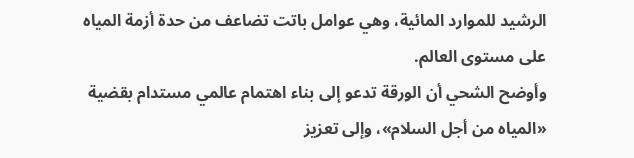الرشيد للموارد المائية، وهي عوامل باتت تضاعف من حدة أزمة المياه على مستوى العالم.
وأوضح الشحي أن الورقة تدعو إلى بناء اهتمام عالمي مستدام بقضية «المياه من أجل السلام»، وإلى تعزيز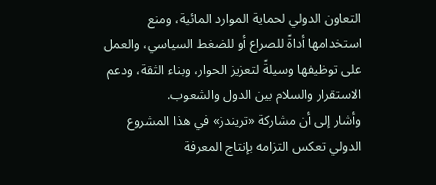التعاون الدولي لحماية الموارد المائية، ومنع استخدامها أداةً للصراع أو للضغط السياسي، والعمل على توظيفها وسيلةً لتعزيز الحوار، وبناء الثقة، ودعم الاستقرار والسلام بين الدول والشعوب.
وأشار إلى أن مشاركة «تريندز» في هذا المشروع الدولي تعكس التزامه بإنتاج المعرفة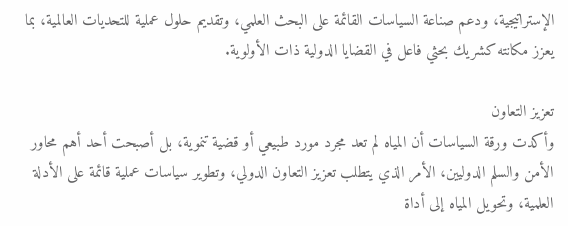الإستراتيجية، ودعم صناعة السياسات القائمة على البحث العلمي، وتقديم حلول عملية للتحديات العالمية، بما يعزز مكانته كشريك بحثي فاعل في القضايا الدولية ذات الأولوية.

تعزيز التعاون
وأكدت ورقة السياسات أن المياه لم تعد مجرد مورد طبيعي أو قضية تنموية، بل أصبحت أحد أهم محاور الأمن والسلم الدوليين، الأمر الذي يتطلب تعزيز التعاون الدولي، وتطوير سياسات عملية قائمة على الأدلة العلمية، وتحويل المياه إلى أداة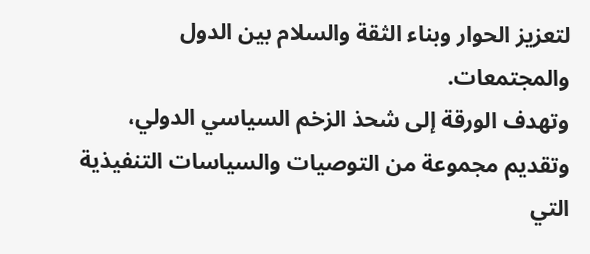لتعزيز الحوار وبناء الثقة والسلام بين الدول والمجتمعات.
وتهدف الورقة إلى شحذ الزخم السياسي الدولي، وتقديم مجموعة من التوصيات والسياسات التنفيذية التي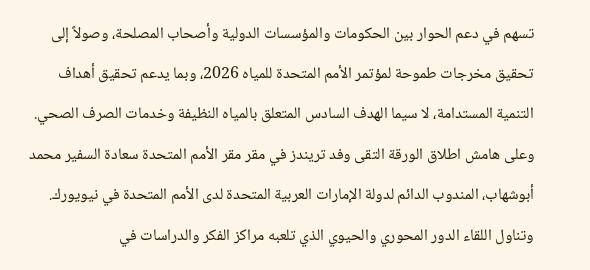تسهم في دعم الحوار بين الحكومات والمؤسسات الدولية وأصحاب المصلحة، وصولاً إلى تحقيق مخرجات طموحة لمؤتمر الأمم المتحدة للمياه 2026، وبما يدعم تحقيق أهداف التنمية المستدامة، لا سيما الهدف السادس المتعلق بالمياه النظيفة وخدمات الصرف الصحي.
وعلى هامش اطلاق الورقة التقى وفد تريندز في مقر مقر الأمم المتحدة سعادة السفير محمد أبوشهاب، المندوب الدائم لدولة الإمارات العربية المتحدة لدى الأمم المتحدة في نيويورك. وتناول اللقاء الدور المحوري والحيوي الذي تلعبه مراكز الفكر والدراسات في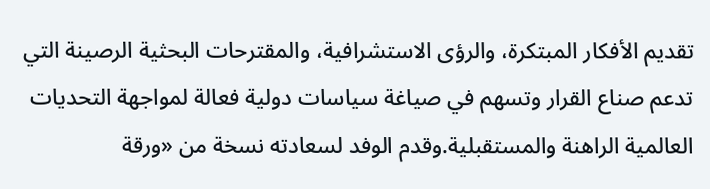تقديم الأفكار المبتكرة، والرؤى الاستشرافية، والمقترحات البحثية الرصينة التي تدعم صناع القرار وتسهم في صياغة سياسات دولية فعالة لمواجهة التحديات العالمية الراهنة والمستقبلية.وقدم الوفد لسعادته نسخة من «ورقة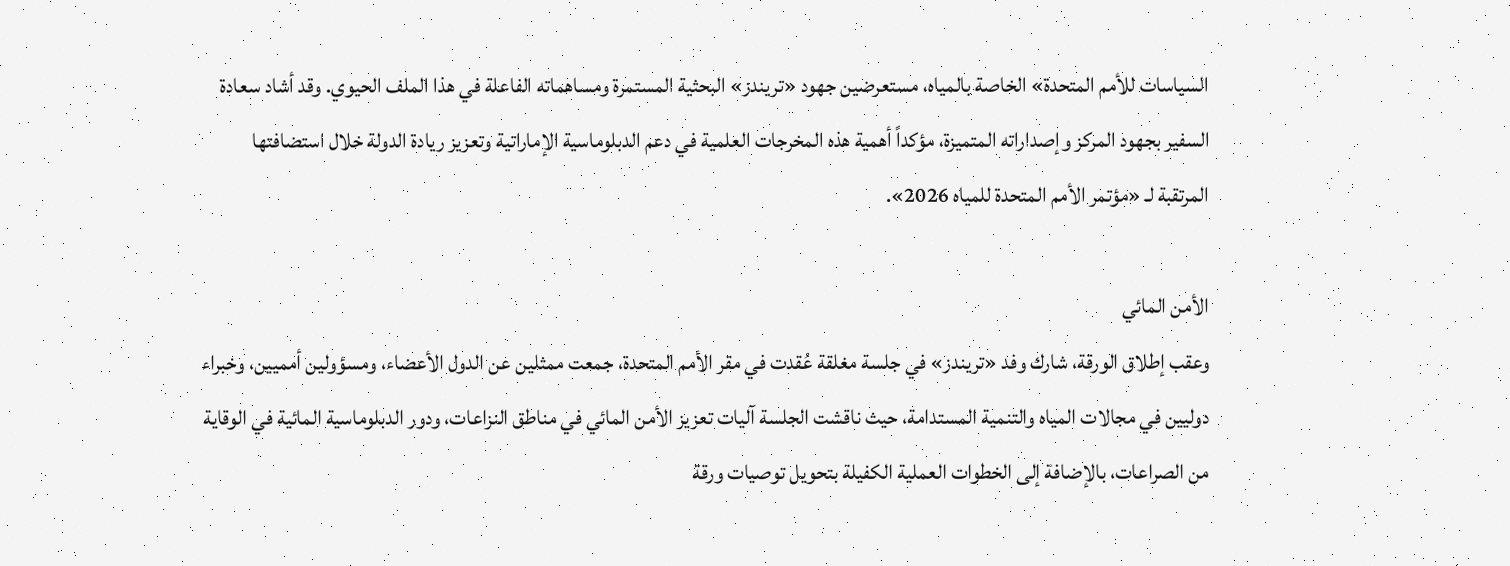السياسات للأمم المتحدة» الخاصة بالمياه، مستعرضين جهود «تريندز» البحثية المستمرة ومساهماته الفاعلة في هذا الملف الحيوي. وقد أشاد سعادة السفير بجهود المركز وإصداراته المتميزة، مؤكداً أهمية هذه المخرجات العلمية في دعم الدبلوماسية الإماراتية وتعزيز ريادة الدولة خلال استضافتها المرتقبة لـ «مؤتمر الأمم المتحدة للمياه 2026».

الأمن المائي
وعقب إطلاق الورقة، شارك وفد «تريندز» في جلسة مغلقة عُقدت في مقر الأمم المتحدة، جمعت ممثلين عن الدول الأعضاء، ومسؤولين أمميين، وخبراء دوليين في مجالات المياه والتنمية المستدامة، حيث ناقشت الجلسة آليات تعزيز الأمن المائي في مناطق النزاعات، ودور الدبلوماسية المائية في الوقاية من الصراعات، بالإضافة إلى الخطوات العملية الكفيلة بتحويل توصيات ورقة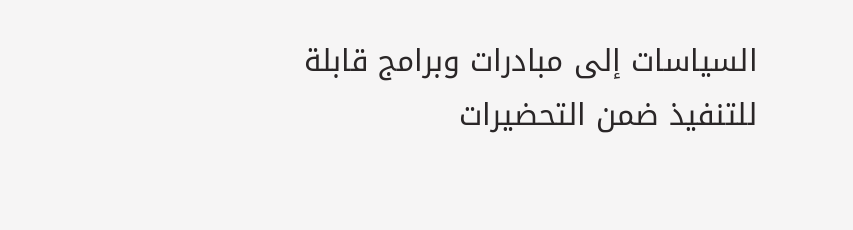السياسات إلى مبادرات وبرامج قابلة للتنفيذ ضمن التحضيرات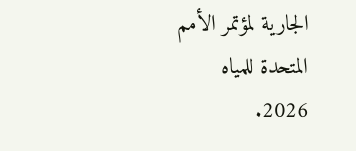الجارية لمؤتمر الأمم المتحدة للمياه 2026.